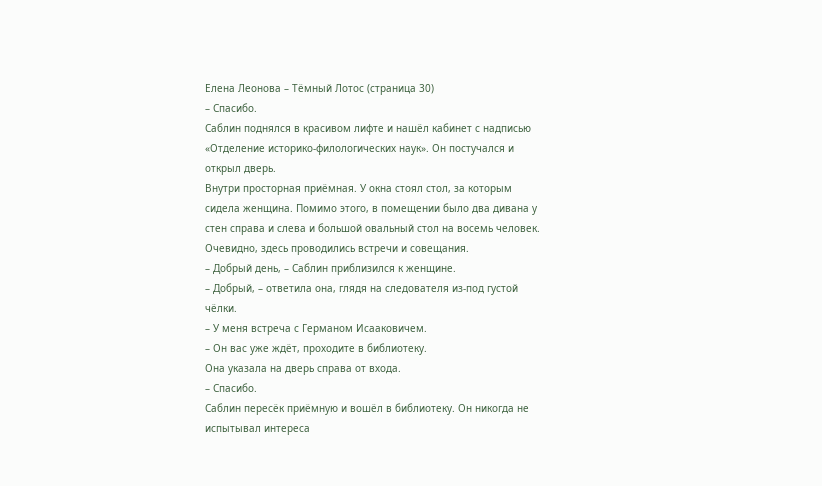Елена Леонова – Тёмный Лотос (страница 30)
– Спасибо.
Саблин поднялся в красивом лифте и нашёл кабинет с надписью «Отделение историко-филологических наук». Он постучался и открыл дверь.
Внутри просторная приёмная. У окна стоял стол, за которым сидела женщина. Помимо этого, в помещении было два дивана у стен справа и слева и большой овальный стол на восемь человек. Очевидно, здесь проводились встречи и совещания.
– Добрый день, – Саблин приблизился к женщине.
– Добрый, – ответила она, глядя на следователя из-под густой чёлки.
– У меня встреча с Германом Исааковичем.
– Он вас уже ждёт, проходите в библиотеку.
Она указала на дверь справа от входа.
– Спасибо.
Саблин пересёк приёмную и вошёл в библиотеку. Он никогда не испытывал интереса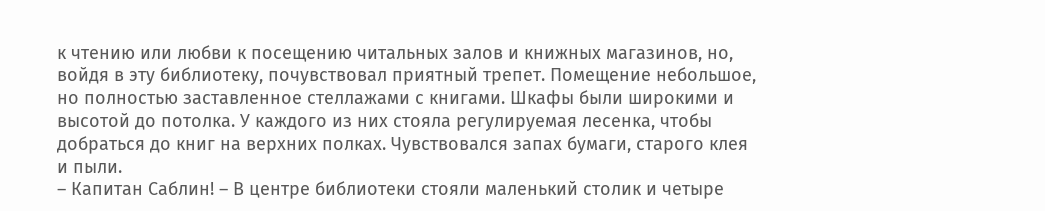к чтению или любви к посещению читальных залов и книжных магазинов, но, войдя в эту библиотеку, почувствовал приятный трепет. Помещение небольшое, но полностью заставленное стеллажами с книгами. Шкафы были широкими и высотой до потолка. У каждого из них стояла регулируемая лесенка, чтобы добраться до книг на верхних полках. Чувствовался запах бумаги, старого клея и пыли.
– Капитан Саблин! – В центре библиотеки стояли маленький столик и четыре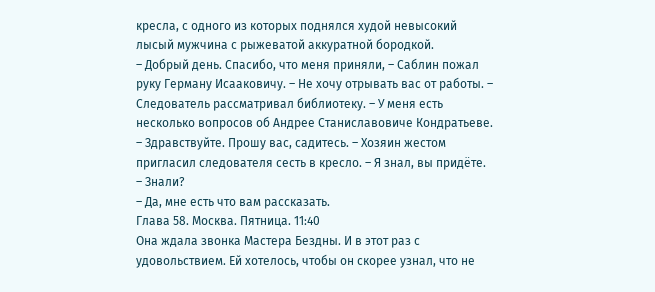кресла, с одного из которых поднялся худой невысокий лысый мужчина с рыжеватой аккуратной бородкой.
– Добрый день. Спасибо, что меня приняли, – Саблин пожал руку Герману Исааковичу. – Не хочу отрывать вас от работы. – Следователь рассматривал библиотеку. – У меня есть несколько вопросов об Андрее Станиславовиче Кондратьеве.
– Здравствуйте. Прошу вас, садитесь. – Хозяин жестом пригласил следователя сесть в кресло. – Я знал, вы придёте.
– Знали?
– Да, мне есть что вам рассказать.
Глава 58. Москва. Пятница. 11:40
Она ждала звонка Мастера Бездны. И в этот раз с удовольствием. Ей хотелось, чтобы он скорее узнал, что не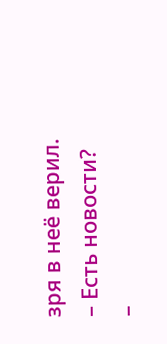зря в неё верил.
– Есть новости?
–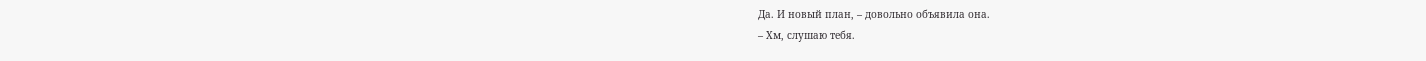Да. И новый план, – довольно объявила она.
– Хм, слушаю тебя.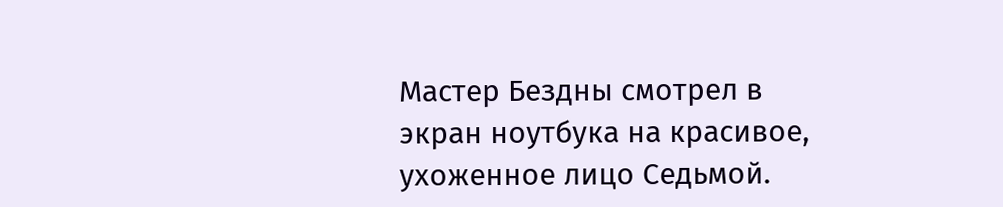Мастер Бездны смотрел в экран ноутбука на красивое, ухоженное лицо Седьмой.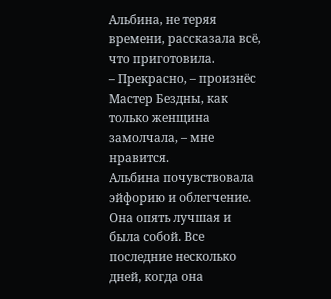Альбина, не теряя времени, рассказала всё, что приготовила.
– Прекрасно, – произнёс Мастер Бездны, как только женщина замолчала, – мне нравится.
Альбина почувствовала эйфорию и облегчение. Она опять лучшая и была собой. Все последние несколько дней, когда она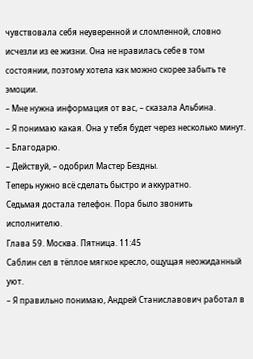чувствовала себя неуверенной и сломленной, словно исчезли из ее жизни. Она не нравилась себе в том состоянии, поэтому хотела как можно скорее забыть те эмоции.
– Мне нужна информация от вас, – сказала Альбина.
– Я понимаю какая. Она у тебя будет через несколько минут.
– Благодарю.
– Действуй, – одобрил Мастер Бездны.
Теперь нужно всё сделать быстро и аккуратно.
Седьмая достала телефон. Пора было звонить исполнителю.
Глава 59. Москва. Пятница. 11:45
Саблин сел в тёплое мягкое кресло, ощущая неожиданный уют.
– Я правильно понимаю, Андрей Станиславович работал в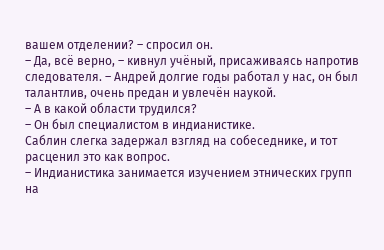вашем отделении? – спросил он.
– Да, всё верно, – кивнул учёный, присаживаясь напротив следователя. – Андрей долгие годы работал у нас, он был талантлив, очень предан и увлечён наукой.
– А в какой области трудился?
– Он был специалистом в индианистике.
Саблин слегка задержал взгляд на собеседнике, и тот расценил это как вопрос.
– Индианистика занимается изучением этнических групп на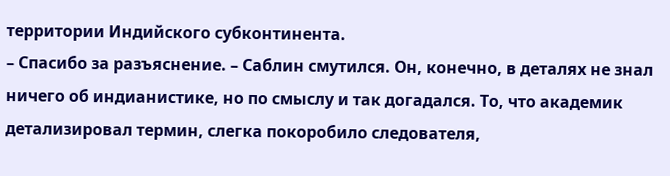территории Индийского субконтинента.
– Спасибо за разъяснение. – Саблин смутился. Он, конечно, в деталях не знал ничего об индианистике, но по смыслу и так догадался. То, что академик детализировал термин, слегка покоробило следователя,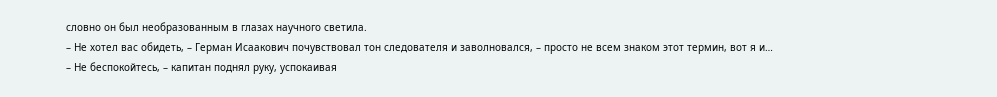словно он был необразованным в глазах научного светила.
– Не хотел вас обидеть, – Герман Исаакович почувствовал тон следователя и заволновался, – просто не всем знаком этот термин, вот я и…
– Не беспокойтесь, – капитан поднял руку, успокаивая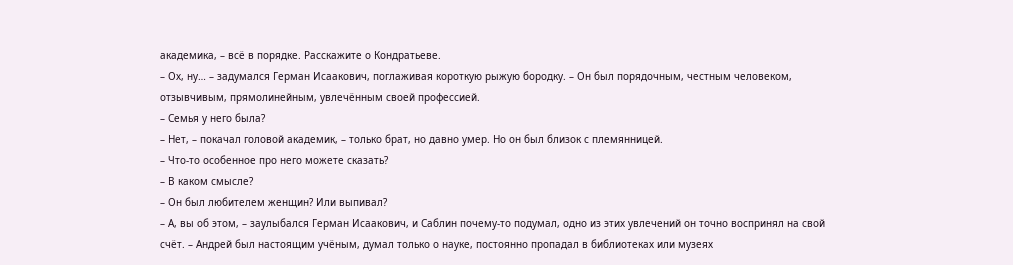академика, – всё в порядке. Расскажите о Кондратьеве.
– Ох, ну… – задумался Герман Исаакович, поглаживая короткую рыжую бородку. – Он был порядочным, честным человеком, отзывчивым, прямолинейным, увлечённым своей профессией.
– Семья у него была?
– Нет, – покачал головой академик, – только брат, но давно умер. Но он был близок с племянницей.
– Что-то особенное про него можете сказать?
– В каком смысле?
– Он был любителем женщин? Или выпивал?
– А, вы об этом, – заулыбался Герман Исаакович, и Саблин почему-то подумал, одно из этих увлечений он точно воспринял на свой счёт. – Андрей был настоящим учёным, думал только о науке, постоянно пропадал в библиотеках или музеях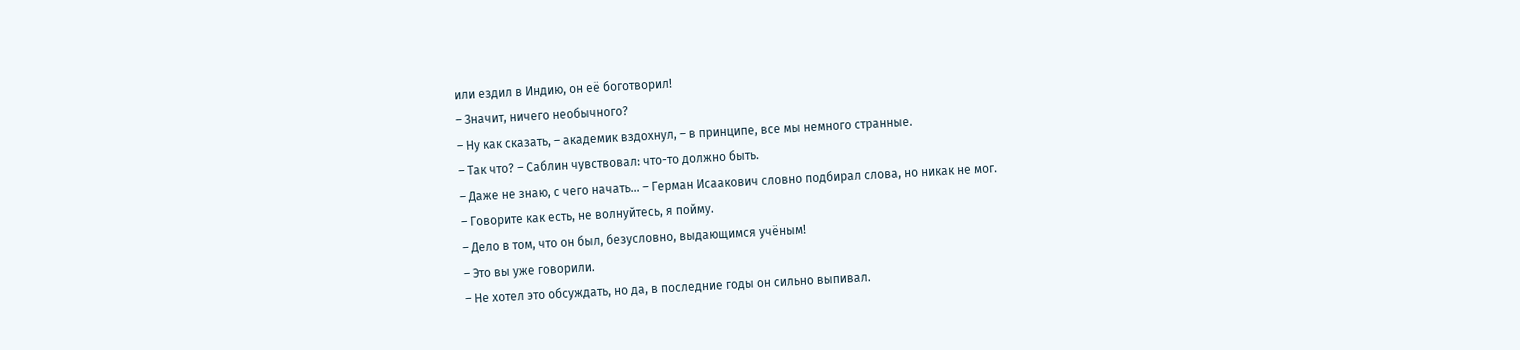или ездил в Индию, он её боготворил!
– Значит, ничего необычного?
– Ну как сказать, – академик вздохнул, – в принципе, все мы немного странные.
– Так что? – Саблин чувствовал: что-то должно быть.
– Даже не знаю, с чего начать… – Герман Исаакович словно подбирал слова, но никак не мог.
– Говорите как есть, не волнуйтесь, я пойму.
– Дело в том, что он был, безусловно, выдающимся учёным!
– Это вы уже говорили.
– Не хотел это обсуждать, но да, в последние годы он сильно выпивал.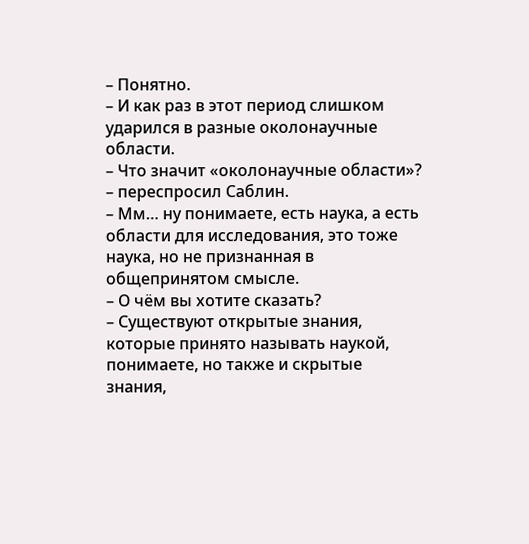– Понятно.
– И как раз в этот период слишком ударился в разные околонаучные области.
– Что значит «околонаучные области»? – переспросил Саблин.
– Мм… ну понимаете, есть наука, а есть области для исследования, это тоже наука, но не признанная в общепринятом смысле.
– О чём вы хотите сказать?
– Существуют открытые знания, которые принято называть наукой, понимаете, но также и скрытые знания,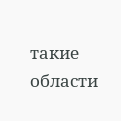такие области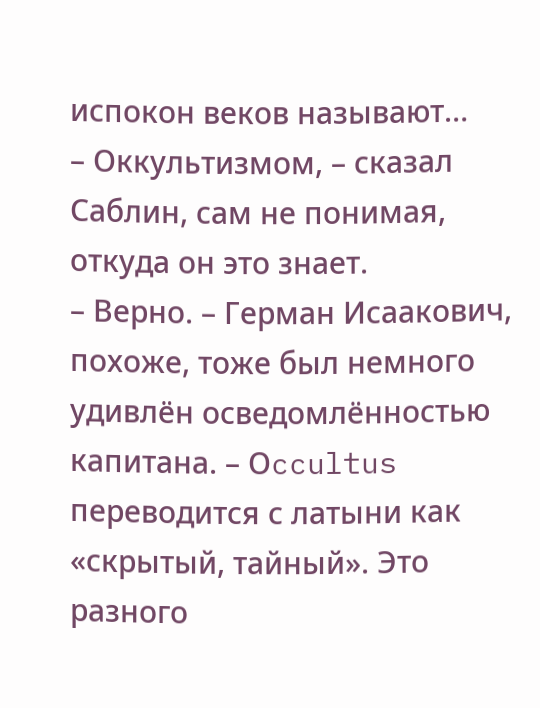испокон веков называют…
– Оккультизмом, – сказал Саблин, сам не понимая, откуда он это знает.
– Верно. – Герман Исаакович, похоже, тоже был немного удивлён осведомлённостью капитана. – Оccultus переводится с латыни как «скрытый, тайный». Это разного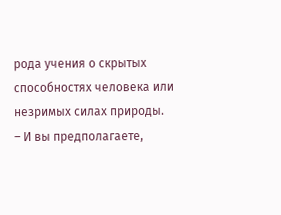рода учения о скрытых способностях человека или незримых силах природы.
– И вы предполагаете,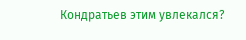Кондратьев этим увлекался?